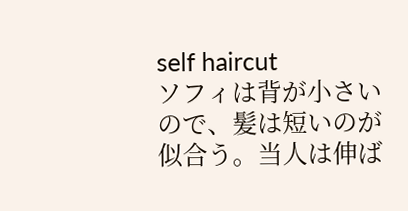self haircut
ソフィは背が小さいので、髪は短いのが似合う。当人は伸ば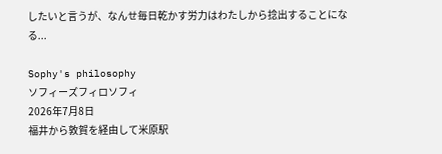したいと言うが、なんせ毎日乾かす労力はわたしから捻出することになる...

Sophy's philosophy
ソフィーズフィロソフィ
2026年7月8日
福井から敦賀を経由して米原駅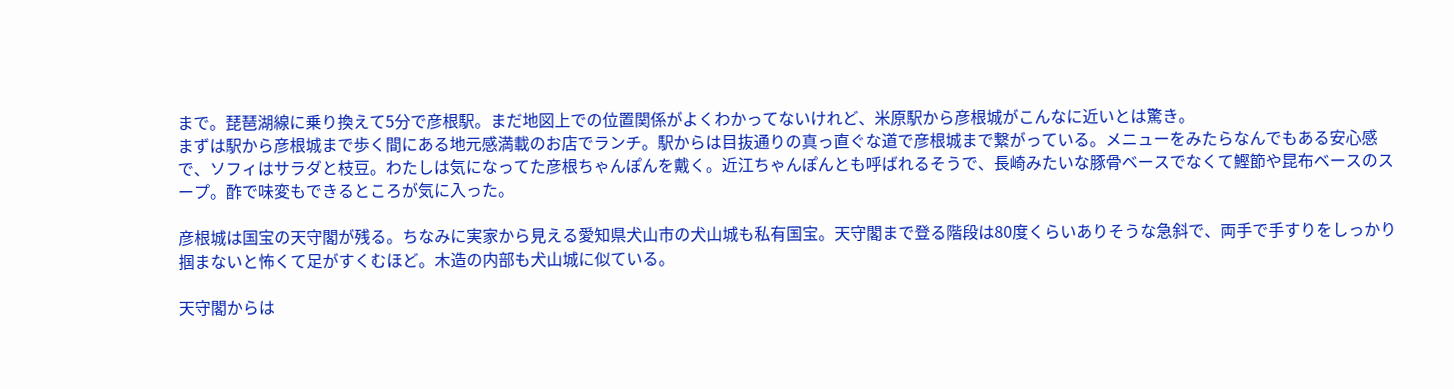まで。琵琶湖線に乗り換えて5分で彦根駅。まだ地図上での位置関係がよくわかってないけれど、米原駅から彦根城がこんなに近いとは驚き。
まずは駅から彦根城まで歩く間にある地元感満載のお店でランチ。駅からは目抜通りの真っ直ぐな道で彦根城まで繋がっている。メニューをみたらなんでもある安心感で、ソフィはサラダと枝豆。わたしは気になってた彦根ちゃんぽんを戴く。近江ちゃんぽんとも呼ばれるそうで、長崎みたいな豚骨ベースでなくて鰹節や昆布ベースのスープ。酢で味変もできるところが気に入った。

彦根城は国宝の天守閣が残る。ちなみに実家から見える愛知県犬山市の犬山城も私有国宝。天守閣まで登る階段は80度くらいありそうな急斜で、両手で手すりをしっかり掴まないと怖くて足がすくむほど。木造の内部も犬山城に似ている。

天守閣からは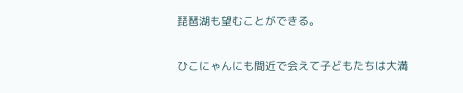琵琶湖も望むことができる。

ひこにゃんにも間近で会えて子どもたちは大満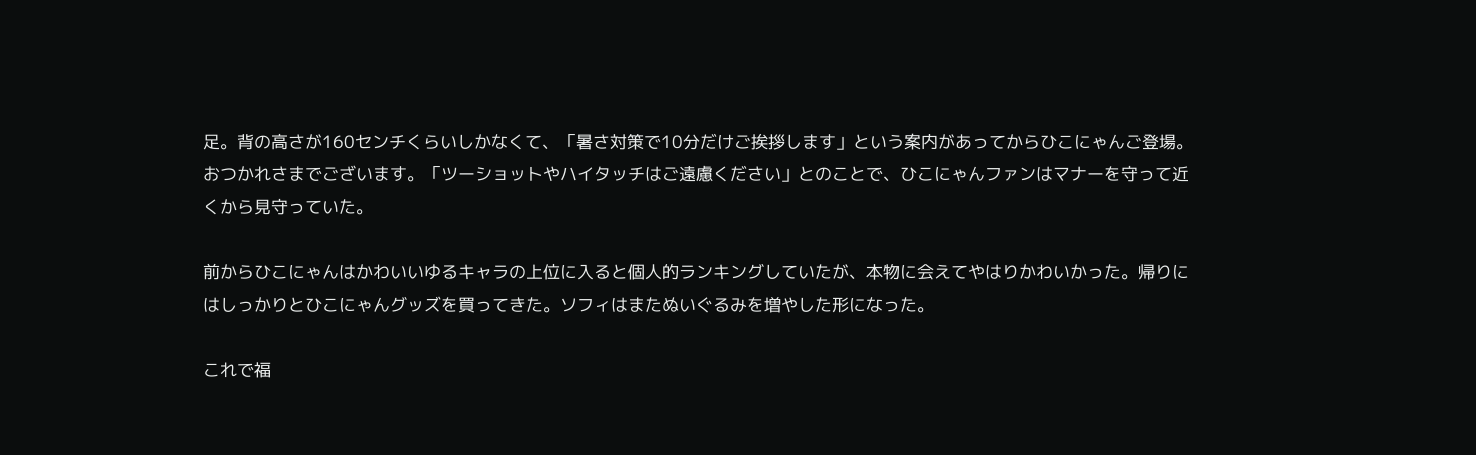足。背の高さが160センチくらいしかなくて、「暑さ対策で10分だけご挨拶します」という案内があってからひこにゃんご登場。おつかれさまでございます。「ツーショットやハイタッチはご遠慮ください」とのことで、ひこにゃんファンはマナーを守って近くから見守っていた。

前からひこにゃんはかわいいゆるキャラの上位に入ると個人的ランキングしていたが、本物に会えてやはりかわいかった。帰りにはしっかりとひこにゃんグッズを買ってきた。ソフィはまたぬいぐるみを増やした形になった。

これで福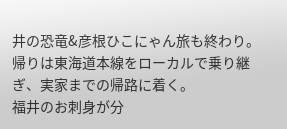井の恐竜&彦根ひこにゃん旅も終わり。帰りは東海道本線をローカルで乗り継ぎ、実家までの帰路に着く。
福井のお刺身が分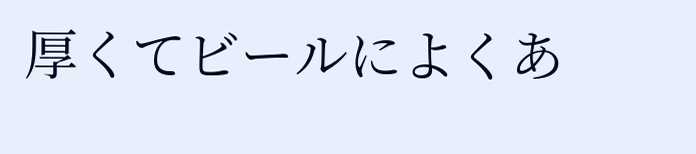厚くてビールによくあ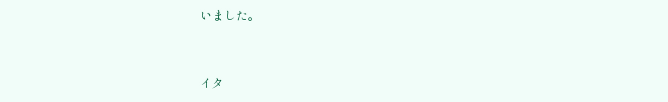いました。


イタ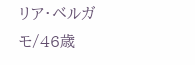リア・ベルガモ/46歳